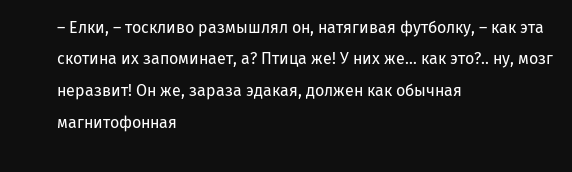– Елки, – тоскливо размышлял он, натягивая футболку, – как эта скотина их запоминает, а? Птица же! У них же… как это?.. ну, мозг неразвит! Он же, зараза эдакая, должен как обычная магнитофонная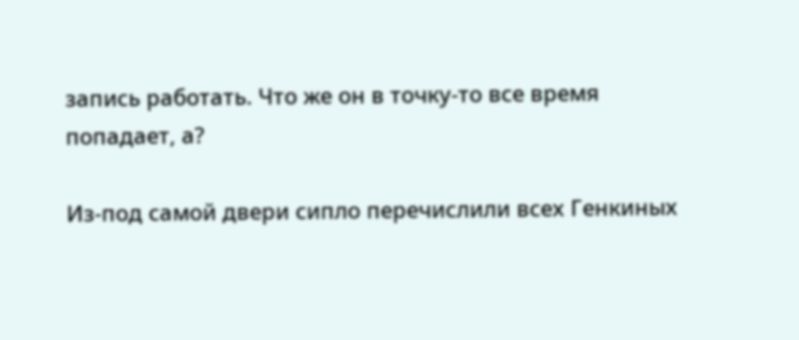запись работать. Что же он в точку-то все время попадает, а?

Из-под самой двери сипло перечислили всех Генкиных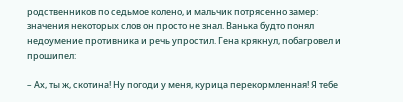родственников по седьмое колено, и мальчик потрясенно замер: значения некоторых слов он просто не знал. Ванька будто понял недоумение противника и речь упростил. Гена крякнул, побагровел и прошипел:

– Ах, ты ж, скотина! Ну погоди у меня, курица перекормленная! Я тебе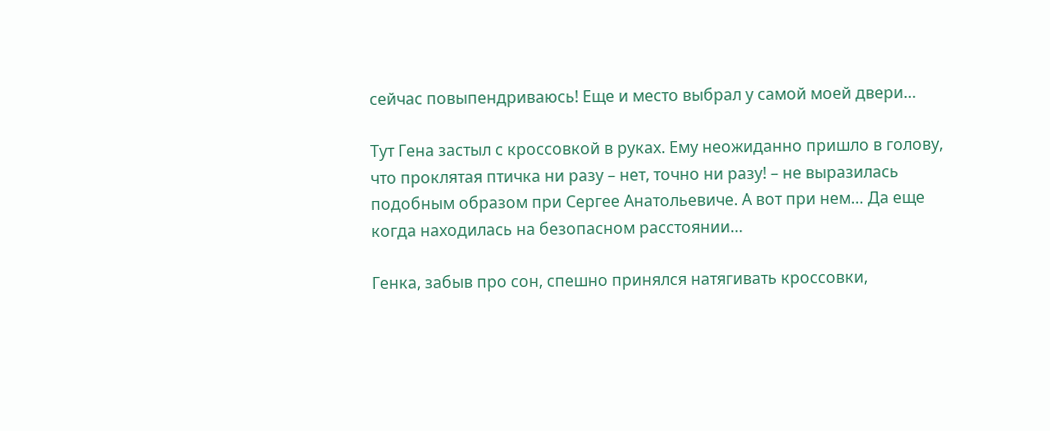сейчас повыпендриваюсь! Еще и место выбрал у самой моей двери…

Тут Гена застыл с кроссовкой в руках. Ему неожиданно пришло в голову, что проклятая птичка ни разу – нет, точно ни разу! – не выразилась подобным образом при Сергее Анатольевиче. А вот при нем… Да еще когда находилась на безопасном расстоянии…

Генка, забыв про сон, спешно принялся натягивать кроссовки,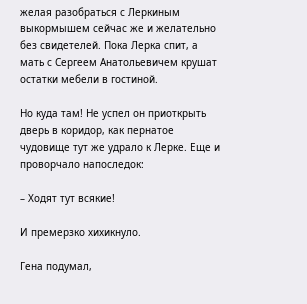желая разобраться с Леркиным выкормышем сейчас же и желательно без свидетелей. Пока Лерка спит, а мать с Сергеем Анатольевичем крушат остатки мебели в гостиной.

Но куда там! Не успел он приоткрыть дверь в коридор, как пернатое чудовище тут же удрало к Лерке. Еще и проворчало напоследок:

– Ходят тут всякие!

И премерзко хихикнуло.

Гена подумал,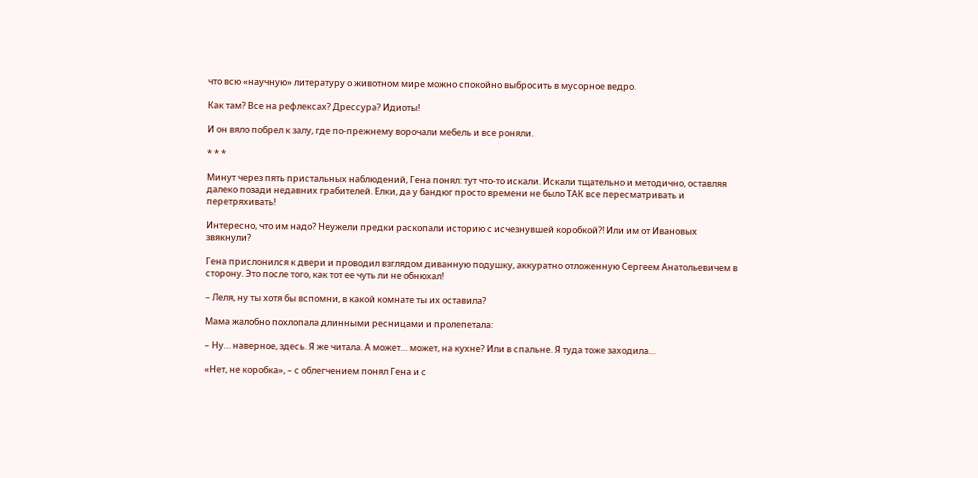что всю «научную» литературу о животном мире можно спокойно выбросить в мусорное ведро.

Как там? Все на рефлексах? Дрессура? Идиоты!

И он вяло побрел к залу, где по-прежнему ворочали мебель и все роняли.

* * *

Минут через пять пристальных наблюдений, Гена понял: тут что-то искали. Искали тщательно и методично, оставляя далеко позади недавних грабителей. Елки, да у бандюг просто времени не было ТАК все пересматривать и перетряхивать!

Интересно, что им надо? Неужели предки раскопали историю с исчезнувшей коробкой?! Или им от Ивановых звякнули?

Гена прислонился к двери и проводил взглядом диванную подушку, аккуратно отложенную Сергеем Анатольевичем в сторону. Это после того, как тот ее чуть ли не обнюхал!

– Леля, ну ты хотя бы вспомни, в какой комнате ты их оставила?

Мама жалобно похлопала длинными ресницами и пролепетала:

– Ну… наверное, здесь. Я же читала. А может… может, на кухне? Или в спальне. Я туда тоже заходила…

«Нет, не коробка», – с облегчением понял Гена и с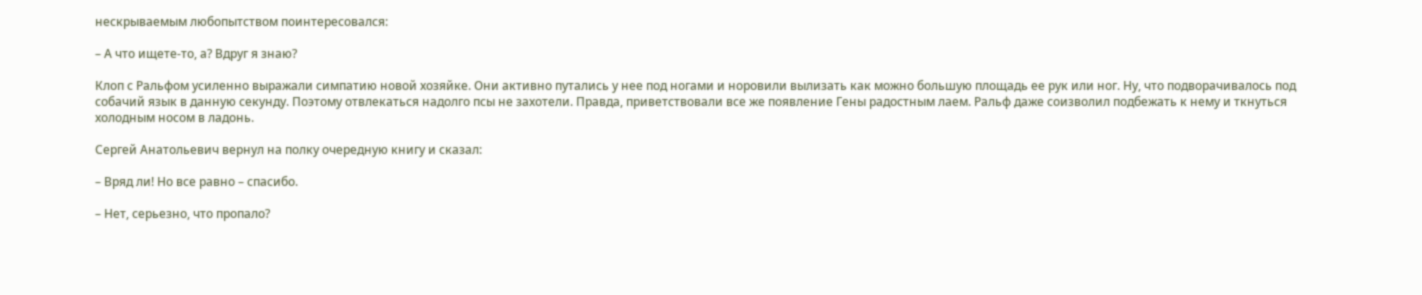нескрываемым любопытством поинтересовался:

– А что ищете-то, а? Вдруг я знаю?

Клоп с Ральфом усиленно выражали симпатию новой хозяйке. Они активно путались у нее под ногами и норовили вылизать как можно большую площадь ее рук или ног. Ну, что подворачивалось под собачий язык в данную секунду. Поэтому отвлекаться надолго псы не захотели. Правда, приветствовали все же появление Гены радостным лаем. Ральф даже соизволил подбежать к нему и ткнуться холодным носом в ладонь.

Сергей Анатольевич вернул на полку очередную книгу и сказал:

– Вряд ли! Но все равно – спасибо.

– Нет, серьезно, что пропало?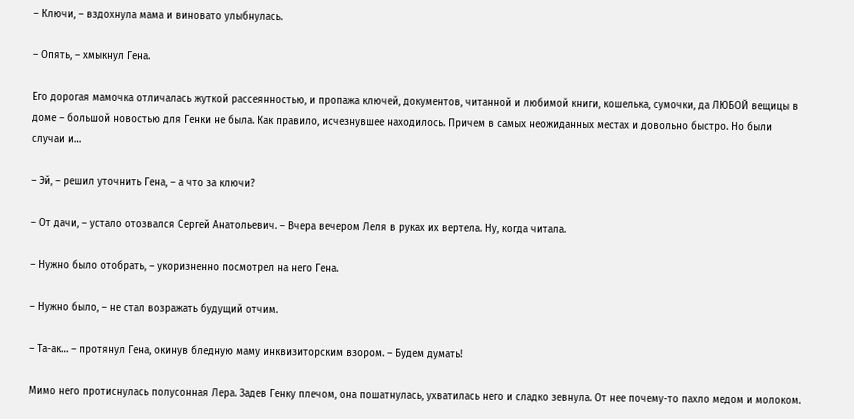– Ключи, – вздохнула мама и виновато улыбнулась.

– Опять, – хмыкнул Гена.

Его дорогая мамочка отличалась жуткой рассеянностью, и пропажа ключей, документов, читанной и любимой книги, кошелька, сумочки, да ЛЮБОЙ вещицы в доме – большой новостью для Генки не была. Как правило, исчезнувшее находилось. Причем в самых неожиданных местах и довольно быстро. Но были случаи и…

– Эй, – решил уточнить Гена, – а что за ключи?

– От дачи, – устало отозвался Сергей Анатольевич. – Вчера вечером Леля в руках их вертела. Ну, когда читала.

– Нужно было отобрать, – укоризненно посмотрел на него Гена.

– Нужно было, – не стал возражать будущий отчим.

– Та-ак… – протянул Гена, окинув бледную маму инквизиторским взором. – Будем думать!

Мимо него протиснулась полусонная Лера. Задев Генку плечом, она пошатнулась, ухватилась него и сладко зевнула. От нее почему-то пахло медом и молоком.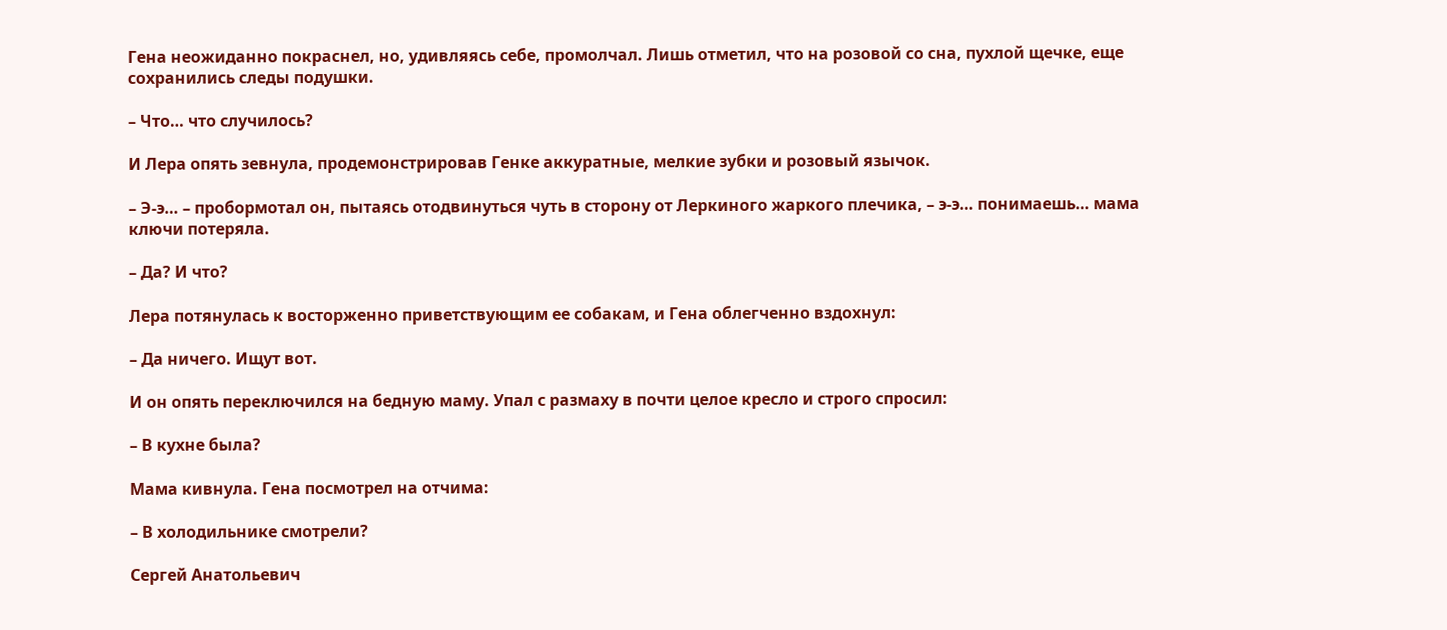Гена неожиданно покраснел, но, удивляясь себе, промолчал. Лишь отметил, что на розовой со сна, пухлой щечке, еще сохранились следы подушки.

– Что… что случилось?

И Лера опять зевнула, продемонстрировав Генке аккуратные, мелкие зубки и розовый язычок.

– Э-э… – пробормотал он, пытаясь отодвинуться чуть в сторону от Леркиного жаркого плечика, – э-э… понимаешь… мама ключи потеряла.

– Да? И что?

Лера потянулась к восторженно приветствующим ее собакам, и Гена облегченно вздохнул:

– Да ничего. Ищут вот.

И он опять переключился на бедную маму. Упал с размаху в почти целое кресло и строго спросил:

– В кухне была?

Мама кивнула. Гена посмотрел на отчима:

– В холодильнике смотрели?

Сергей Анатольевич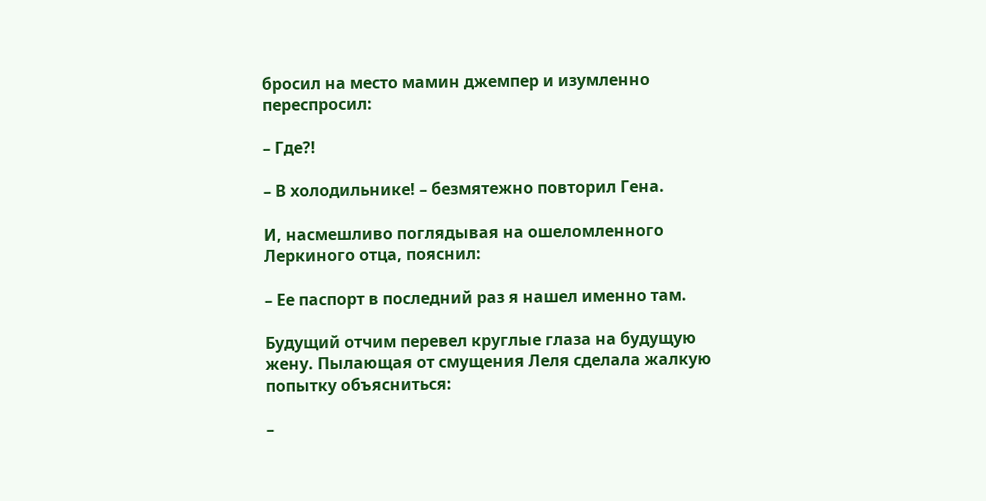бросил на место мамин джемпер и изумленно переспросил:

– Где?!

– В холодильнике! – безмятежно повторил Гена.

И, насмешливо поглядывая на ошеломленного Леркиного отца, пояснил:

– Ее паспорт в последний раз я нашел именно там.

Будущий отчим перевел круглые глаза на будущую жену. Пылающая от смущения Леля сделала жалкую попытку объясниться:

–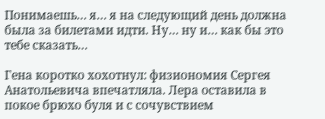Понимаешь… я… я на следующий день должна была за билетами идти. Ну… ну и… как бы это тебе сказать…

Гена коротко хохотнул: физиономия Сергея Анатольевича впечатляла. Лера оставила в покое брюхо буля и с сочувствием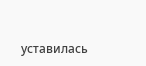уставилась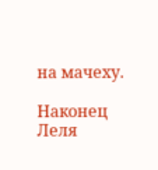на мачеху.

Наконец Леля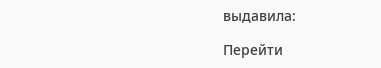выдавила:

Перейти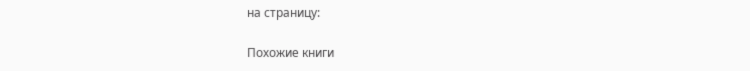на страницу:

Похожие книги